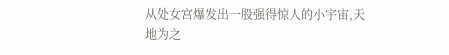从处女宫爆发出一股强得惊人的小宇宙,天地为之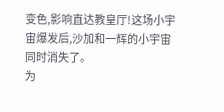变色,影响直达教皇厅!这场小宇宙爆发后,沙加和一辉的小宇宙同时消失了。
为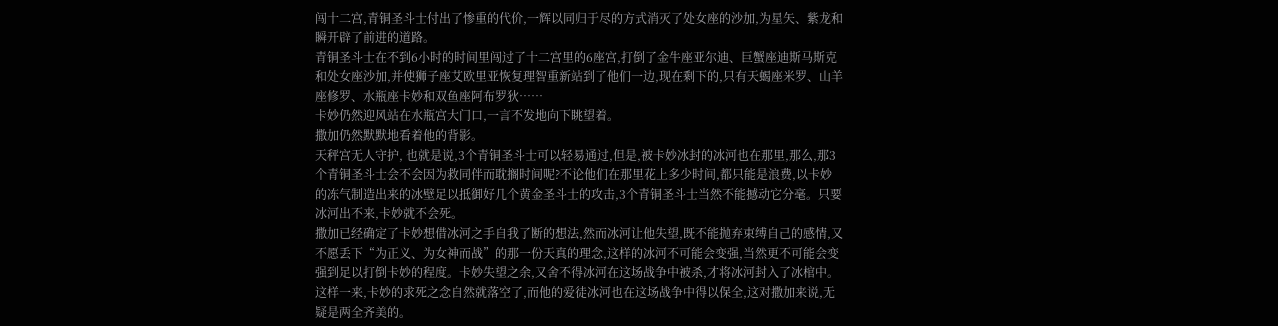闯十二宫,青铜圣斗士付出了惨重的代价,一辉以同归于尽的方式消灭了处女座的沙加,为星矢、紫龙和瞬开辟了前进的道路。
青铜圣斗士在不到6小时的时间里闯过了十二宫里的6座宫,打倒了金牛座亚尔迪、巨蟹座迪斯马斯克和处女座沙加,并使狮子座艾欧里亚恢复理智重新站到了他们一边,现在剩下的,只有天蝎座米罗、山羊座修罗、水瓶座卡妙和双鱼座阿布罗狄……
卡妙仍然迎风站在水瓶宫大门口,一言不发地向下眺望着。
撒加仍然默默地看着他的背影。
天秤宫无人守护, 也就是说,3个青铜圣斗士可以轻易通过,但是,被卡妙冰封的冰河也在那里,那么,那3个青铜圣斗士会不会因为救同伴而耽搁时间呢?不论他们在那里花上多少时间,都只能是浪费,以卡妙的冻气制造出来的冰壁足以抵御好几个黄金圣斗士的攻击,3个青铜圣斗士当然不能撼动它分毫。只要冰河出不来,卡妙就不会死。
撒加已经确定了卡妙想借冰河之手自我了断的想法,然而冰河让他失望,既不能抛弃束缚自己的感情,又不愿丢下“为正义、为女神而战”的那一份天真的理念,这样的冰河不可能会变强,当然更不可能会变强到足以打倒卡妙的程度。卡妙失望之余,又舍不得冰河在这场战争中被杀,才将冰河封入了冰棺中。这样一来,卡妙的求死之念自然就落空了,而他的爱徒冰河也在这场战争中得以保全,这对撒加来说,无疑是两全齐美的。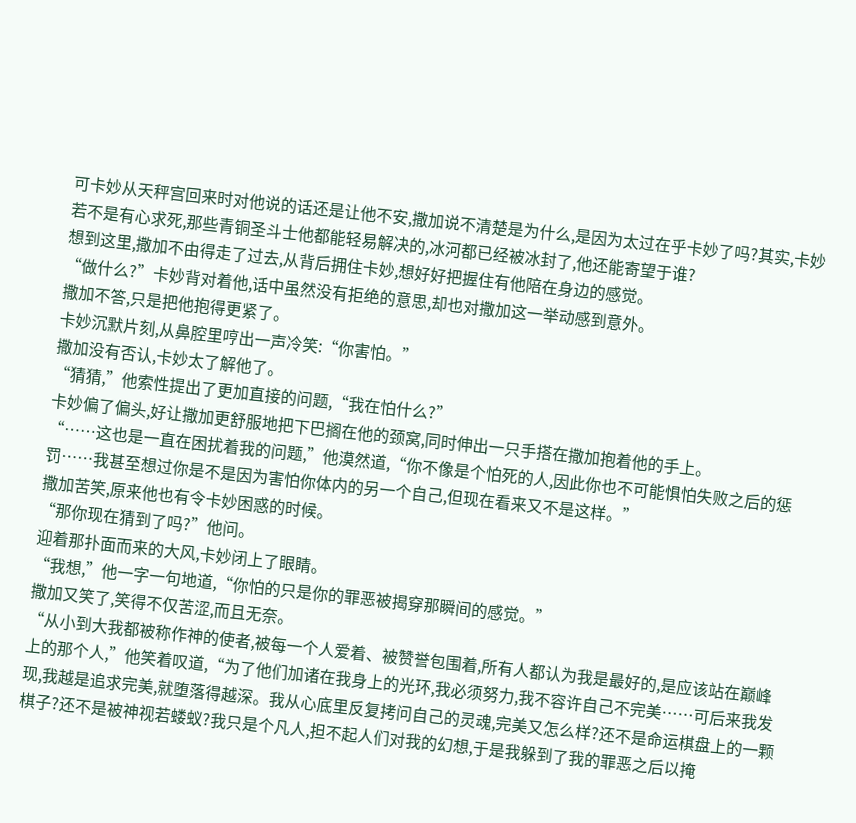可卡妙从天秤宫回来时对他说的话还是让他不安,撒加说不清楚是为什么,是因为太过在乎卡妙了吗?其实,卡妙若不是有心求死,那些青铜圣斗士他都能轻易解决的,冰河都已经被冰封了,他还能寄望于谁?
想到这里,撒加不由得走了过去,从背后拥住卡妙,想好好把握住有他陪在身边的感觉。
“做什么?”卡妙背对着他,话中虽然没有拒绝的意思,却也对撒加这一举动感到意外。
撒加不答,只是把他抱得更紧了。
卡妙沉默片刻,从鼻腔里哼出一声冷笑:“你害怕。”
撒加没有否认,卡妙太了解他了。
“猜猜,”他索性提出了更加直接的问题,“我在怕什么?”
卡妙偏了偏头,好让撒加更舒服地把下巴搁在他的颈窝,同时伸出一只手搭在撒加抱着他的手上。
“……这也是一直在困扰着我的问题,”他漠然道,“你不像是个怕死的人,因此你也不可能惧怕失败之后的惩罚……我甚至想过你是不是因为害怕你体内的另一个自己,但现在看来又不是这样。”
撒加苦笑,原来他也有令卡妙困惑的时候。
“那你现在猜到了吗?”他问。
迎着那扑面而来的大风,卡妙闭上了眼睛。
“我想,”他一字一句地道,“你怕的只是你的罪恶被揭穿那瞬间的感觉。”
撒加又笑了,笑得不仅苦涩,而且无奈。
“从小到大我都被称作神的使者,被每一个人爱着、被赞誉包围着,所有人都认为我是最好的,是应该站在巅峰上的那个人,”他笑着叹道,“为了他们加诸在我身上的光环,我必须努力,我不容许自己不完美……可后来我发现,我越是追求完美,就堕落得越深。我从心底里反复拷问自己的灵魂,完美又怎么样?还不是命运棋盘上的一颗棋子?还不是被神视若蝼蚁?我只是个凡人,担不起人们对我的幻想,于是我躲到了我的罪恶之后以掩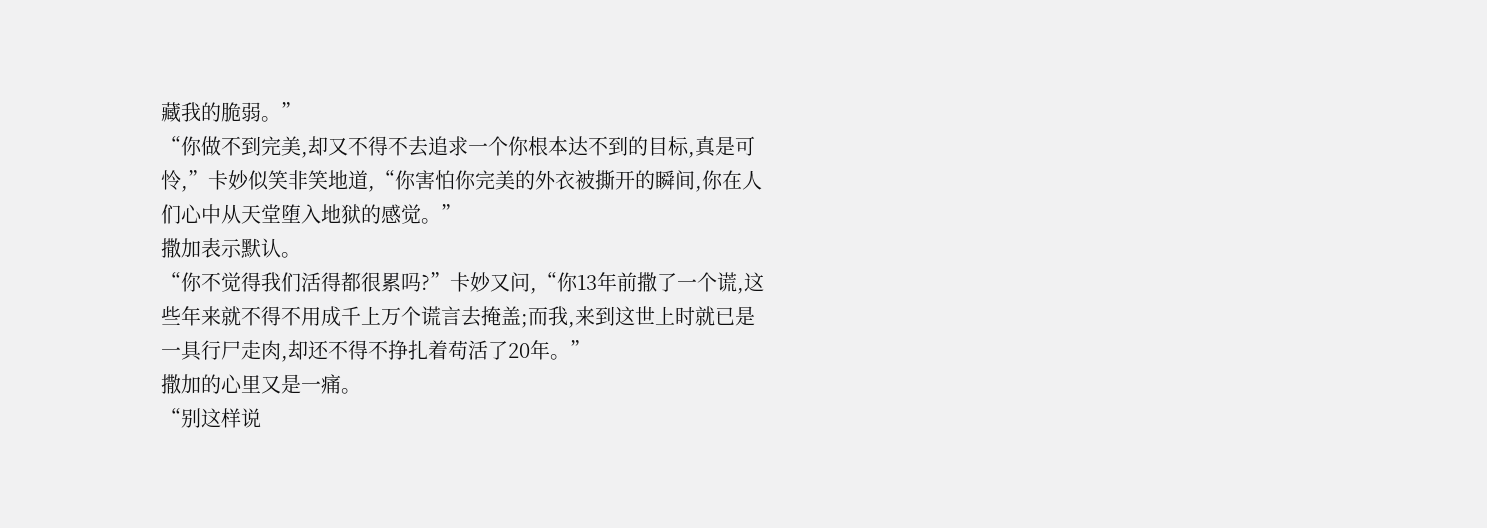藏我的脆弱。”
“你做不到完美,却又不得不去追求一个你根本达不到的目标,真是可怜,”卡妙似笑非笑地道,“你害怕你完美的外衣被撕开的瞬间,你在人们心中从天堂堕入地狱的感觉。”
撒加表示默认。
“你不觉得我们活得都很累吗?”卡妙又问,“你13年前撒了一个谎,这些年来就不得不用成千上万个谎言去掩盖;而我,来到这世上时就已是一具行尸走肉,却还不得不挣扎着苟活了20年。”
撒加的心里又是一痛。
“别这样说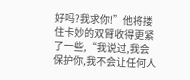好吗?我求你!”他将搂住卡妙的双臂收得更紧了一些,“我说过,我会保护你,我不会让任何人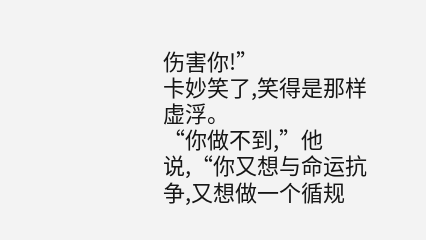伤害你!”
卡妙笑了,笑得是那样虚浮。
“你做不到,”他说,“你又想与命运抗争,又想做一个循规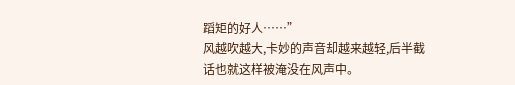蹈矩的好人……”
风越吹越大,卡妙的声音却越来越轻,后半截话也就这样被淹没在风声中。